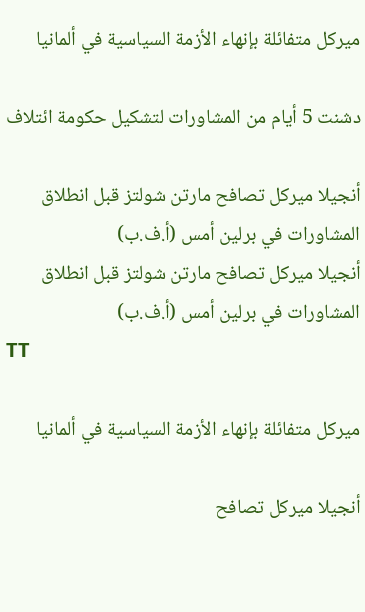ميركل متفائلة بإنهاء الأزمة السياسية في ألمانيا

دشنت 5 أيام من المشاورات لتشكيل حكومة ائتلاف

أنجيلا ميركل تصافح مارتن شولتز قبل انطلاق المشاورات في برلين أمس (أ.ف.ب)
أنجيلا ميركل تصافح مارتن شولتز قبل انطلاق المشاورات في برلين أمس (أ.ف.ب)
TT

ميركل متفائلة بإنهاء الأزمة السياسية في ألمانيا

أنجيلا ميركل تصافح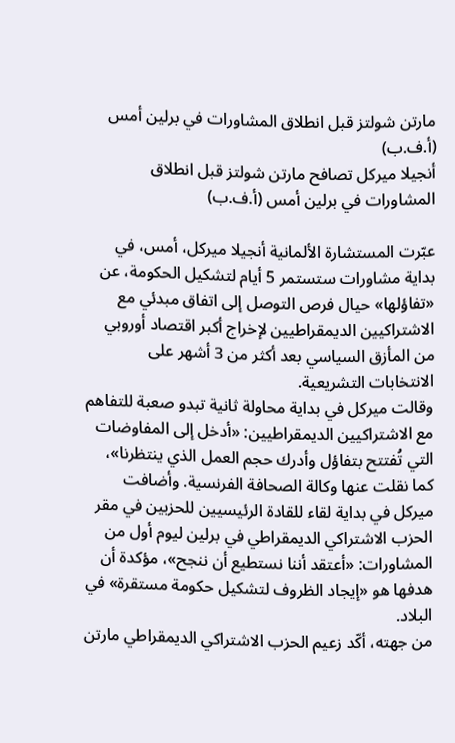مارتن شولتز قبل انطلاق المشاورات في برلين أمس (أ.ف.ب)
أنجيلا ميركل تصافح مارتن شولتز قبل انطلاق المشاورات في برلين أمس (أ.ف.ب)

عبّرت المستشارة الألمانية أنجيلا ميركل، أمس، في بداية مشاورات ستستمر 5 أيام لتشكيل الحكومة، عن «تفاؤلها» حيال فرص التوصل إلى اتفاق مبدئي مع الاشتراكيين الديمقراطيين لإخراج أكبر اقتصاد أوروبي من المأزق السياسي بعد أكثر من 3 أشهر على الانتخابات التشريعية.
وقالت ميركل في بداية محاولة ثانية تبدو صعبة للتفاهم مع الاشتراكيين الديمقراطيين: «أدخل إلى المفاوضات التي تُفتتح بتفاؤل وأدرك حجم العمل الذي ينتظرنا»، كما نقلت عنها وكالة الصحافة الفرنسية. وأضافت ميركل في بداية لقاء للقادة الرئيسيين للحزبين في مقر الحزب الاشتراكي الديمقراطي في برلين ليوم أول من المشاورات: «أعتقد أننا نستطيع أن ننجح»، مؤكدة أن هدفها هو «إيجاد الظروف لتشكيل حكومة مستقرة» في البلاد.
من جهته، أكّد زعيم الحزب الاشتراكي الديمقراطي مارتن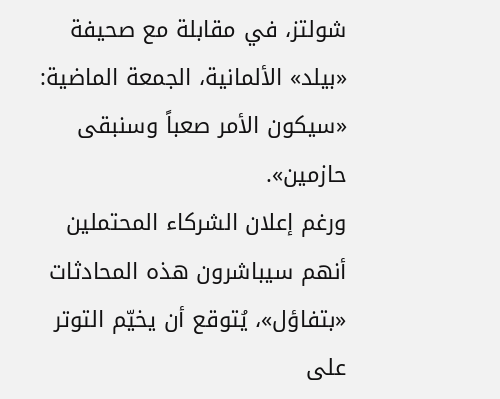شولتز، في مقابلة مع صحيفة «بيلد» الألمانية، الجمعة الماضية: «سيكون الأمر صعباً وسنبقى حازمين».
ورغم إعلان الشركاء المحتملين أنهم سيباشرون هذه المحادثات «بتفاؤل»، يُتوقع أن يخيّم التوتر على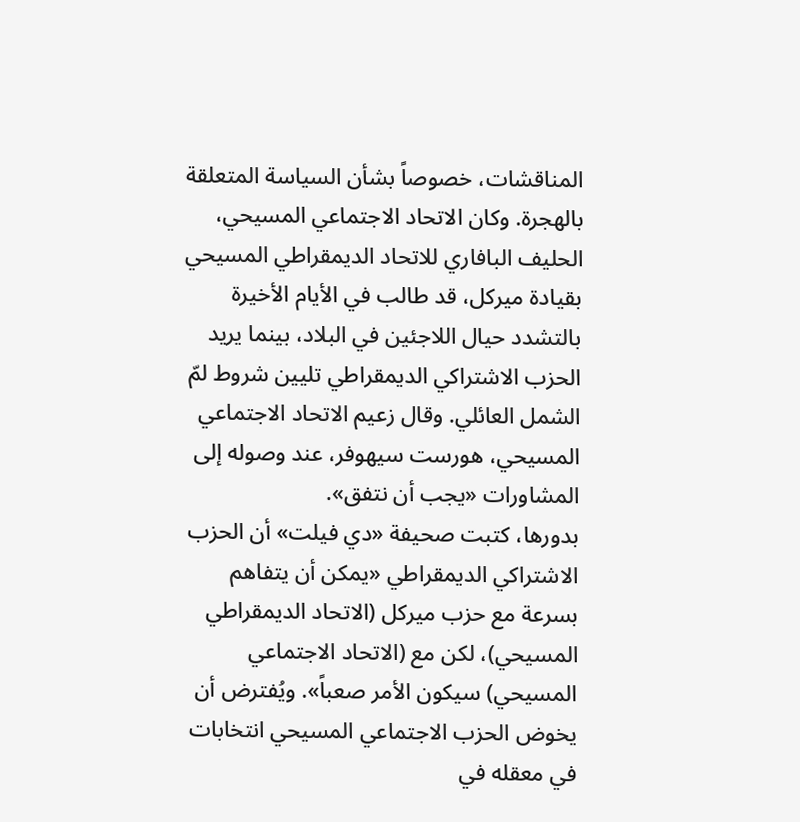المناقشات، خصوصاً بشأن السياسة المتعلقة بالهجرة. وكان الاتحاد الاجتماعي المسيحي، الحليف البافاري للاتحاد الديمقراطي المسيحي بقيادة ميركل، قد طالب في الأيام الأخيرة بالتشدد حيال اللاجئين في البلاد، بينما يريد الحزب الاشتراكي الديمقراطي تليين شروط لمّ الشمل العائلي. وقال زعيم الاتحاد الاجتماعي المسيحي، هورست سيهوفر، عند وصوله إلى المشاورات «يجب أن نتفق».
بدورها، كتبت صحيفة «دي فيلت» أن الحزب الاشتراكي الديمقراطي «يمكن أن يتفاهم بسرعة مع حزب ميركل (الاتحاد الديمقراطي المسيحي)، لكن مع (الاتحاد الاجتماعي المسيحي) سيكون الأمر صعباً». ويُفترض أن يخوض الحزب الاجتماعي المسيحي انتخابات في معقله في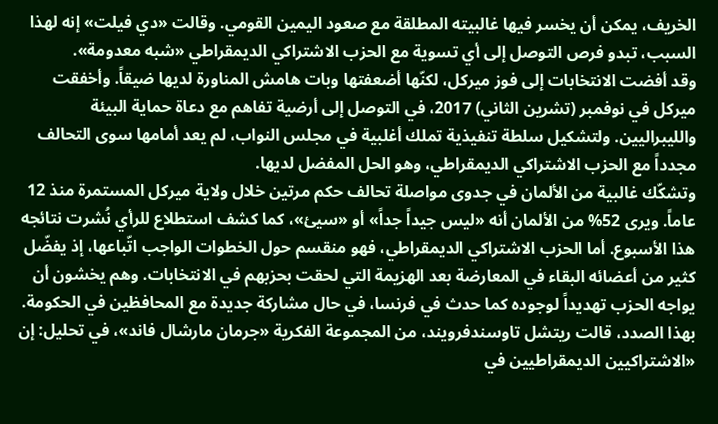الخريف، يمكن أن يخسر فيها غالبيته المطلقة مع صعود اليمين القومي. وقالت «دي فيلت» إنه لهذا السبب، تبدو فرص التوصل إلى أي تسوية مع الحزب الاشتراكي الديمقراطي «شبه معدومة».
وقد أفضت الانتخابات إلى فوز ميركل، لكنّها أضعفتها وبات هامش المناورة لديها ضيقاً. وأخفقت ميركل في نوفمبر (تشرين الثاني) 2017، في التوصل إلى أرضية تفاهم مع دعاة حماية البيئة والليبراليين. ولتشكيل سلطة تنفيذية تملك أغلبية في مجلس النواب، لم يعد أمامها سوى التحالف مجدداً مع الحزب الاشتراكي الديمقراطي، وهو الحل المفضل لديها.
وتشكّك غالبية من الألمان في جدوى مواصلة تحالف حكم مرتين خلال ولاية ميركل المستمرة منذ 12 عاماً. ويرى 52% من الألمان أنه «ليس جيداً جداً» أو «سيئ»، كما كشف استطلاع للرأي نُشرت نتائجه هذا الأسبوع. أما الحزب الاشتراكي الديمقراطي، فهو منقسم حول الخطوات الواجب اتّباعها، إذ يفضّل كثير من أعضائه البقاء في المعارضة بعد الهزيمة التي لحقت بحزبهم في الانتخابات. وهم يخشون أن يواجه الحزب تهديداً لوجوده كما حدث في فرنسا، في حال مشاركة جديدة مع المحافظين في الحكومة.
بهذا الصدد، قالت ريتشل تاوسندفرويند، من المجموعة الفكرية «جرمان مارشال فاند»، في تحليل: إن «الاشتراكيين الديمقراطيين في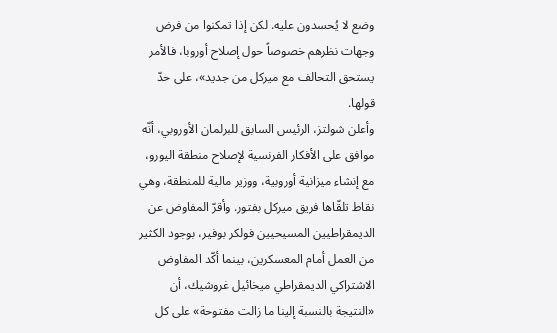وضع لا يُحسدون عليه. لكن إذا تمكنوا من فرض وجهات نظرهم خصوصاً حول إصلاح أوروبا، فالأمر يستحق التحالف مع ميركل من جديد»، على حدّ قولها.
وأعلن شولتز، الرئيس السابق للبرلمان الأوروبي، أنّه موافق على الأفكار الفرنسية لإصلاح منطقة اليورو، مع إنشاء ميزانية أوروبية، ووزير مالية للمنطقة، وهي نقاط تلقّاها فريق ميركل بفتور. وأقرّ المفاوض عن الديمقراطيين المسيحيين فولكر بوفير، بوجود الكثير من العمل أمام المعسكرين، بينما أكّد المفاوض الاشتراكي الديمقراطي ميخائيل غروشيك، أن «النتيجة بالنسبة إلينا ما زالت مفتوحة» على كل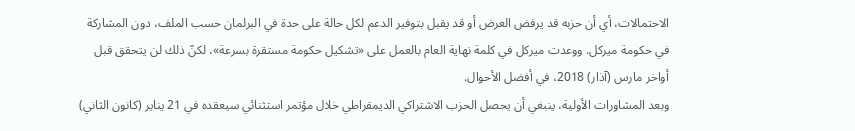الاحتمالات، أي أن حزبه قد يرفض العرض أو قد يقبل بتوفير الدعم لكل حالة على حدة في البرلمان حسب الملف، دون المشاركة في حكومة ميركل. ووعدت ميركل في كلمة نهاية العام بالعمل على «تشكيل حكومة مستقرة بسرعة»، لكنّ ذلك لن يتحقق قبل أواخر مارس (آذار) 2018، في أفضل الأحوال.
وبعد المشاورات الأولية، ينبغي أن يحصل الحزب الاشتراكي الديمقراطي خلال مؤتمر استثنائي سيعقده في 21 يناير (كانون الثاني)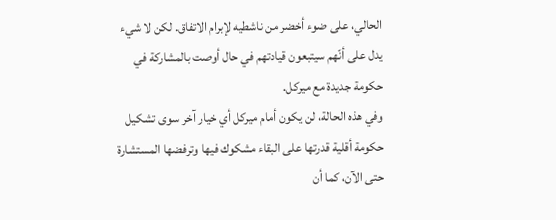الحالي، على ضوء أخضر من ناشطيه لإبرام الاتفاق. لكن لا شيء يدل على أنّهم سيتبعون قيادتهم في حال أوصت بالمشاركة في حكومة جديدة مع ميركل.
وفي هذه الحالة، لن يكون أمام ميركل أي خيار آخر سوى تشكيل حكومة أقلية قدرتها على البقاء مشكوك فيها وترفضها المستشارة حتى الآن، كما أن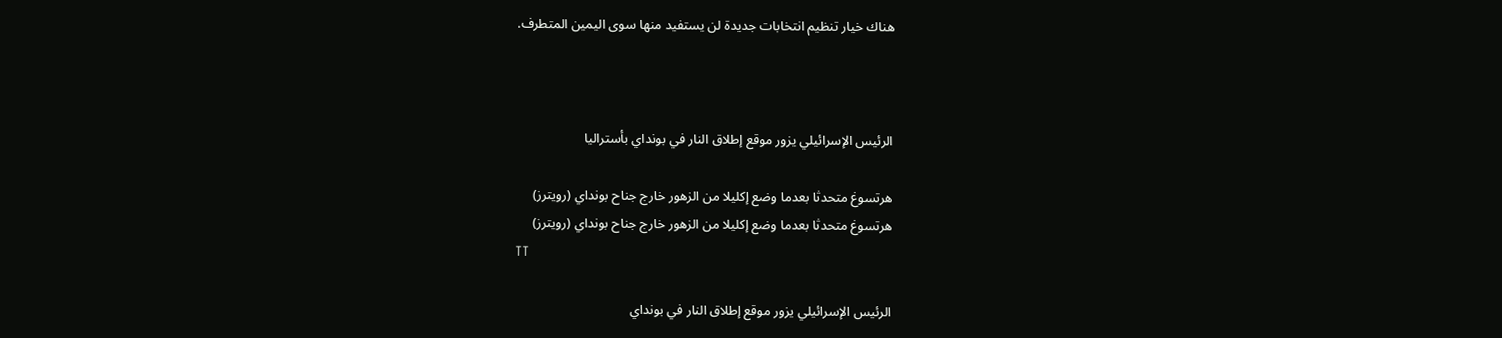هناك خيار تنظيم انتخابات جديدة لن يستفيد منها سوى اليمين المتطرف.



الرئيس الإسرائيلي يزور موقع إطلاق النار في بونداي بأستراليا

هرتسوغ متحدثا بعدما وضع إكليلا من الزهور خارج جناح بونداي (رويترز)
هرتسوغ متحدثا بعدما وضع إكليلا من الزهور خارج جناح بونداي (رويترز)
TT

الرئيس الإسرائيلي يزور موقع إطلاق النار في بونداي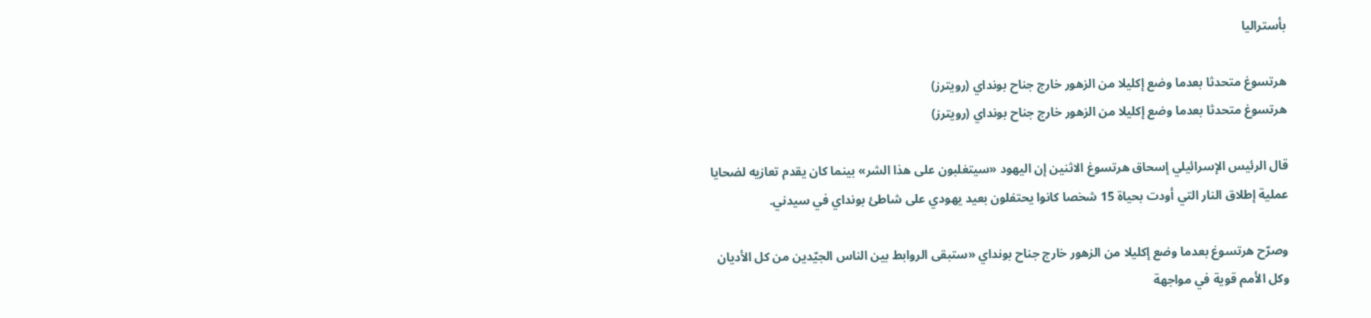بأستراليا

هرتسوغ متحدثا بعدما وضع إكليلا من الزهور خارج جناح بونداي (رويترز)
هرتسوغ متحدثا بعدما وضع إكليلا من الزهور خارج جناح بونداي (رويترز)

قال الرئيس الإسرائيلي إسحاق هرتسوغ الاثنين إن اليهود «سيتغلبون على هذا الشر» بينما كان يقدم تعازيه لضحايا عملية إطلاق النار التي أودت بحياة 15 شخصا كانوا يحتفلون بعيد يهودي على شاطئ بونداي في سيدني.

وصرّح هرتسوغ بعدما وضع إكليلا من الزهور خارج جناح بونداي «ستبقى الروابط بين الناس الجيّدين من كل الأديان وكل الأمم قوية في مواجهة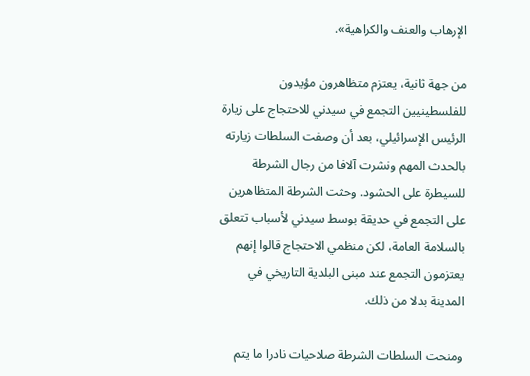الإرهاب والعنف والكراهية».

من جهة ثانية، يعتزم متظاهرون مؤيدون للفلسطينيين التجمع في سيدني للاحتجاج على زيارة الرئيس الإسرائيلي، بعد أن وصفت السلطات زيارته بالحدث المهم ونشرت آلافا من رجال الشرطة للسيطرة على الحشود. وحثت الشرطة المتظاهرين على التجمع في حديقة بوسط سيدني لأسباب تتعلق بالسلامة العامة، لكن منظمي الاحتجاج قالوا إنهم يعتزمون التجمع عند مبنى البلدية التاريخي في المدينة بدلا من ذلك.

ومنحت السلطات الشرطة صلاحيات نادرا ما يتم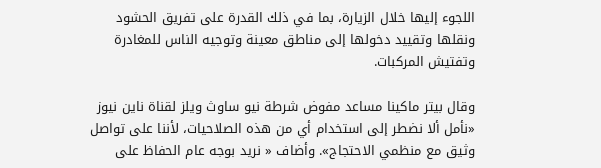اللجوء إليها خلال الزيارة، بما في ذلك القدرة على تفريق الحشود ونقلها وتقييد دخولها إلى مناطق معينة وتوجيه الناس للمغادرة وتفتيش المركبات.

وقال بيتر ماكينا مساعد مفوض شرطة نيو ساوث ويلز لقناة ناين نيوز «نأمل ألا نضطر إلى استخدام أي من هذه الصلاحيات، لأننا على تواصل وثيق مع منظمي الاحتجاج». وأضاف « نريد بوجه عام الحفاظ على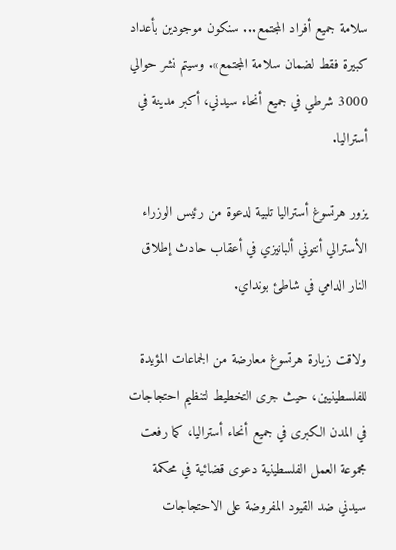سلامة جميع أفراد المجتمع... سنكون موجودين بأعداد كبيرة فقط لضمان سلامة المجتمع». وسيتم نشر حوالي 3000 شرطي في جميع أنحاء سيدني، أكبر مدينة في أستراليا.

يزور هرتسوغ أستراليا تلبية لدعوة من رئيس الوزراء الأسترالي أنتوني ألبانيزي في أعقاب حادث إطلاق النار الدامي في شاطئ بونداي.

ولاقت زيارة هرتسوغ معارضة من الجماعات المؤيدة للفلسطينيين، حيث جرى التخطيط لتنظيم احتجاجات في المدن الكبرى في جميع أنحاء أستراليا، كما رفعت مجموعة العمل الفلسطينية دعوى قضائية في محكمة سيدني ضد القيود المفروضة على الاحتجاجات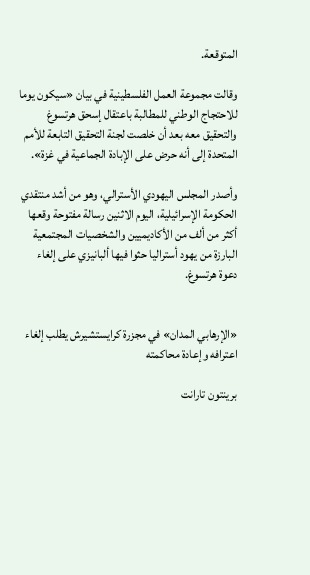المتوقعة.

وقالت مجموعة العمل الفلسطينية في بيان «سيكون يوما للاحتجاج الوطني للمطالبة باعتقال إسحق هرتسوغ والتحقيق معه بعد أن خلصت لجنة التحقيق التابعة للأمم المتحدة إلى أنه حرض على الإبادة الجماعية في غزة».

وأصدر المجلس اليهودي الأسترالي، وهو من أشد منتقدي الحكومة الإسرائيلية، اليوم الاثنين رسالة مفتوحة وقعها أكثر من ألف من الأكاديميين والشخصيات المجتمعية البارزة من يهود أستراليا حثوا فيها ألبانيزي على إلغاء دعوة هرتسوغ.


«الإرهابي المدان» في مجزرة كرايستشيرش يطلب إلغاء اعترافه وإعادة محاكمته

برينتون تارانت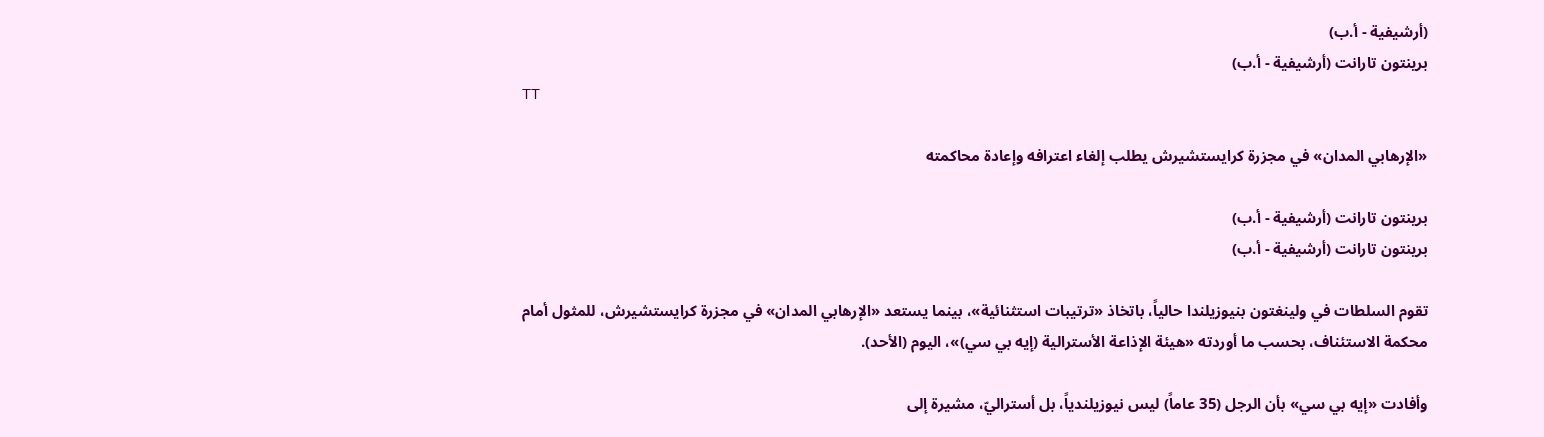(أرشيفية - أ.ب)
برينتون تارانت (أرشيفية - أ.ب)
TT

«الإرهابي المدان» في مجزرة كرايستشيرش يطلب إلغاء اعترافه وإعادة محاكمته

برينتون تارانت (أرشيفية - أ.ب)
برينتون تارانت (أرشيفية - أ.ب)

تقوم السلطات في ولينغتون بنيوزيلندا حالياً، باتخاذ «ترتيبات استثنائية»، بينما يستعد «الإرهابي المدان» في مجزرة كرايستشيرش، للمثول أمام محكمة الاستئناف، بحسب ما أوردته «هيئة الإذاعة الأسترالية (إيه بي سي)»، اليوم (الأحد).

وأفادت «إيه بي سي» بأن الرجل (35 عاماً) ليس نيوزيلندياً، بل أستراليّ، مشيرة إلى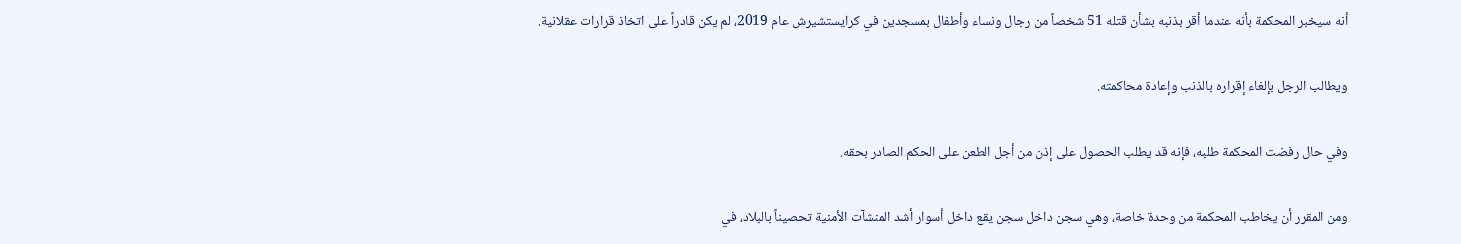أنه سيخبر المحكمة بأنه عندما أقر بذنبه بشأن قتله 51 شخصاً من رجال ونساء وأطفال بمسجدين في كرايستشيرش عام 2019، لم يكن قادراً على اتخاذ قرارات عقلانية.

ويطالب الرجل بإلغاء إقراره بالذنب وإعادة محاكمته.

وفي حال رفضت المحكمة طلبه، فإنه قد يطلب الحصول على إذن من أجل الطعن على الحكم الصادر بحقه.

ومن المقرر أن يخاطب المحكمة من وحدة خاصة، وهي سجن داخل سجن يقع داخل أسوار أشد المنشآت الأمنية تحصيناً بالبلاد، في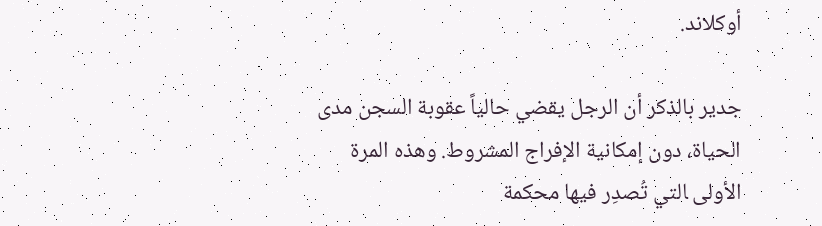أوكلاند.

جدير بالذكر أن الرجل يقضي حالياً عقوبة السجن مدى الحياة، دون إمكانية الإفراج المشروط. وهذه المرة الأولى ‍التي تُصدِر فيها محكمة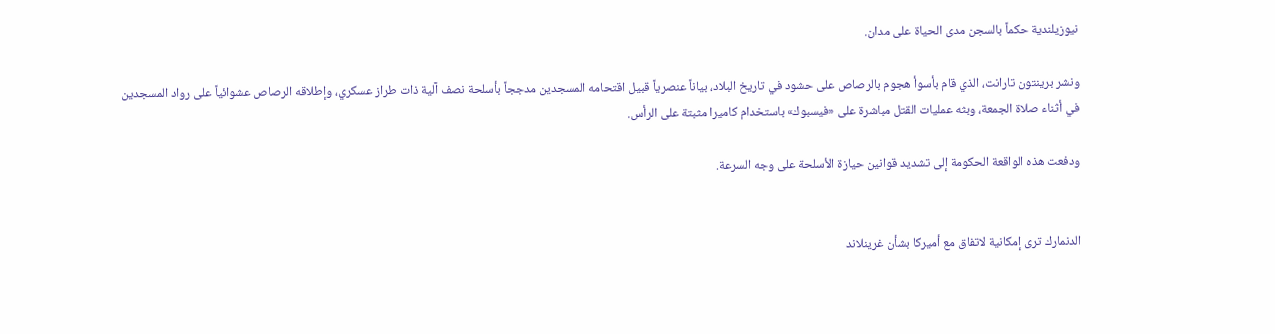نيوزيلندية حكماً بالسجن مدى الحياة على مدان.

ونشر ‌برينتون تارانت، الذي قام بأسوأ هجوم بالرصاص على حشود في تاريخ البلاد، بياناً عنصرياً قبيل اقتحامه المسجدين مدججاً بأسلحة نصف آلية ذات طراز عسكري، وإطلاقه الرصاص عشوائياً على رواد المسجدين في أثناء صلاة الجمعة، وبثه عمليات القتل مباشرة على «فيسبوك» باستخدام كاميرا مثبتة على الرأس.

ودفعت هذه الواقعة الحكومة إلى تشديد قوانين حيازة الأسلحة ‌على وجه السرعة.


الدنمارك ترى إمكانية لاتفاق مع أميركا بشأن غرينلاند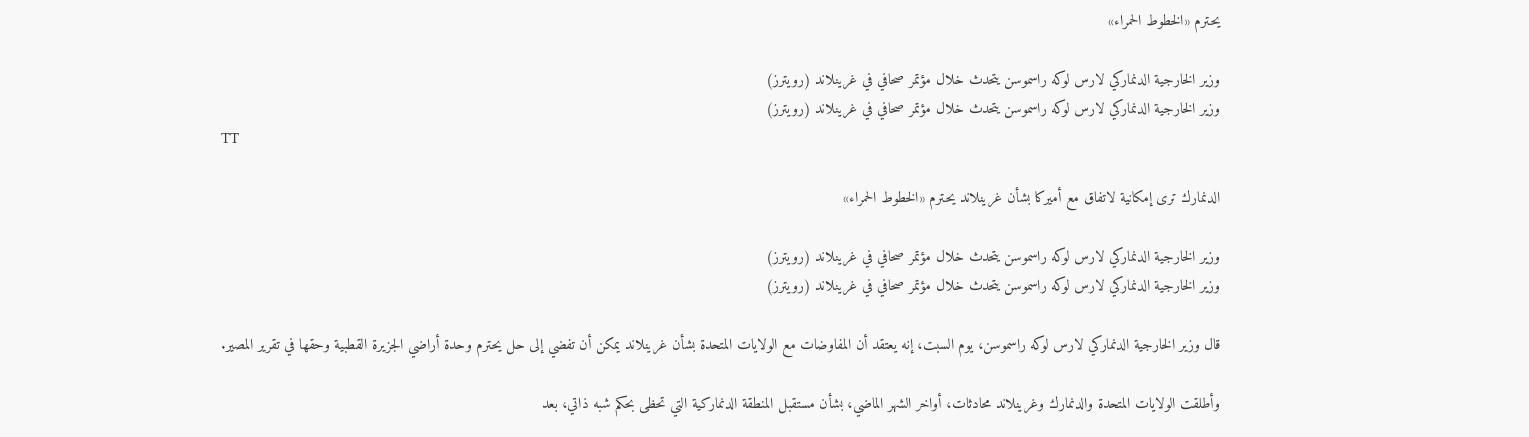يحترم «الخطوط الحمراء»

وزير الخارجية الدنماركي لارس لوكه راسموسن يتحدث خلال مؤتمر صحافي في غرينلاند (رويترز)
وزير الخارجية الدنماركي لارس لوكه راسموسن يتحدث خلال مؤتمر صحافي في غرينلاند (رويترز)
TT

الدنمارك ترى إمكانية لاتفاق مع أميركا بشأن غرينلاند يحترم «الخطوط الحمراء»

وزير الخارجية الدنماركي لارس لوكه راسموسن يتحدث خلال مؤتمر صحافي في غرينلاند (رويترز)
وزير الخارجية الدنماركي لارس لوكه راسموسن يتحدث خلال مؤتمر صحافي في غرينلاند (رويترز)

قال وزير الخارجية الدنماركي لارس لوكه راسموسن، يوم السبت، إنه يعتقد أن المفاوضات مع الولايات المتحدة بشأن غرينلاند يمكن أن تفضي إلى حل يحترم وحدة أراضي الجزيرة القطبية وحقها في تقرير المصير.

وأطلقت الولايات المتحدة والدنمارك وغرينلاند محادثات، أواخر الشهر الماضي، بشأن مستقبل المنطقة الدنماركية التي تحظى بحكم شبه ذاتي، بعد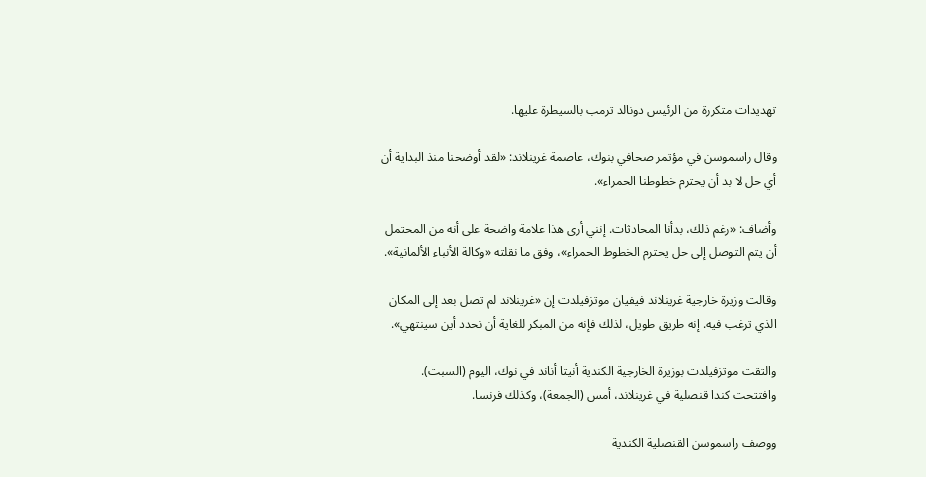تهديدات متكررة من الرئيس دونالد ترمب بالسيطرة عليها.

وقال راسموسن في مؤتمر صحافي بنوك، عاصمة غرينلاند: «لقد أوضحنا منذ البداية أن أي حل لا بد أن يحترم خطوطنا الحمراء».

وأضاف: «رغم ذلك، بدأنا المحادثات. إنني أرى هذا علامة واضحة على أنه من المحتمل أن يتم التوصل إلى حل يحترم الخطوط الحمراء»، وفق ما نقلته «وكالة الأنباء الألمانية».

وقالت وزيرة خارجية غرينلاند فيفيان موتزفيلدت إن «غرينلاند لم تصل بعد إلى المكان الذي ترغب فيه. إنه طريق طويل، لذلك فإنه من المبكر للغاية أن نحدد أين سينتهي».

والتقت موتزفيلدت بوزيرة الخارجية الكندية أنيتا أناند في نوك، اليوم (السبت). وافتتحت كندا قنصلية في غرينلاند، أمس (الجمعة)، وكذلك فرنسا.

ووصف راسموسن القنصلية الكندية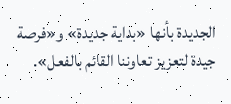الجديدة بأنها «بداية جديدة» و«فرصة جيدة لتعزيز تعاوننا القائم بالفعل».